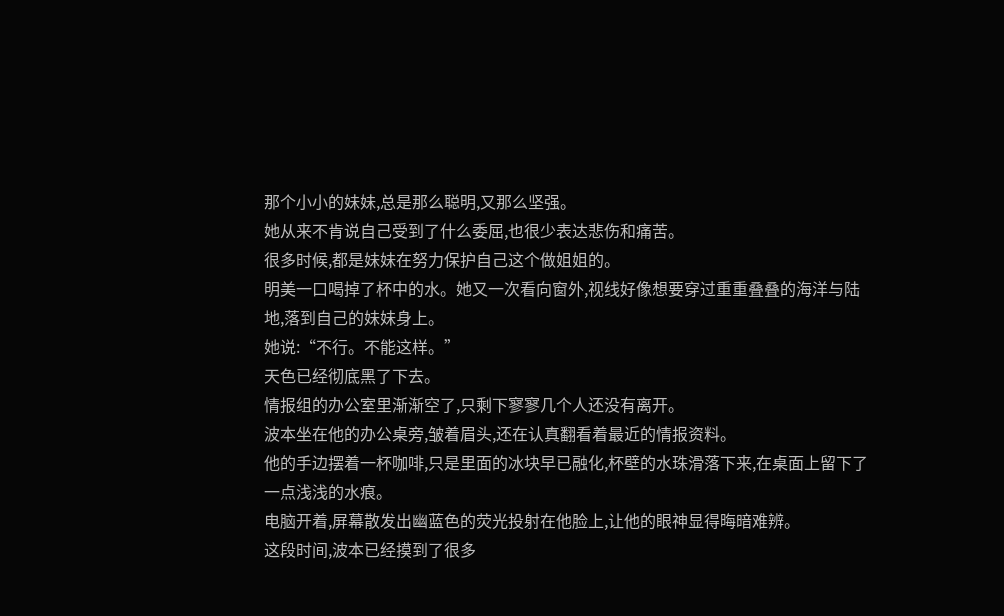那个小小的妹妹,总是那么聪明,又那么坚强。
她从来不肯说自己受到了什么委屈,也很少表达悲伤和痛苦。
很多时候,都是妹妹在努力保护自己这个做姐姐的。
明美一口喝掉了杯中的水。她又一次看向窗外,视线好像想要穿过重重叠叠的海洋与陆地,落到自己的妹妹身上。
她说:“不行。不能这样。”
天色已经彻底黑了下去。
情报组的办公室里渐渐空了,只剩下寥寥几个人还没有离开。
波本坐在他的办公桌旁,皱着眉头,还在认真翻看着最近的情报资料。
他的手边摆着一杯咖啡,只是里面的冰块早已融化,杯壁的水珠滑落下来,在桌面上留下了一点浅浅的水痕。
电脑开着,屏幕散发出幽蓝色的荧光投射在他脸上,让他的眼神显得晦暗难辨。
这段时间,波本已经摸到了很多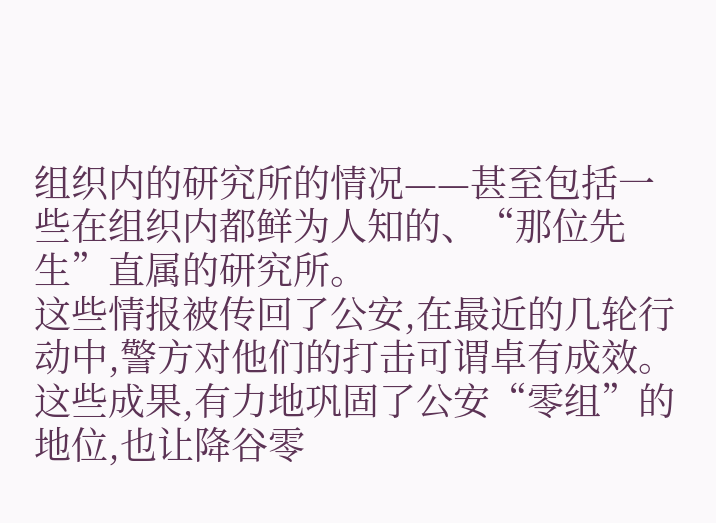组织内的研究所的情况——甚至包括一些在组织内都鲜为人知的、“那位先生”直属的研究所。
这些情报被传回了公安,在最近的几轮行动中,警方对他们的打击可谓卓有成效。
这些成果,有力地巩固了公安“零组”的地位,也让降谷零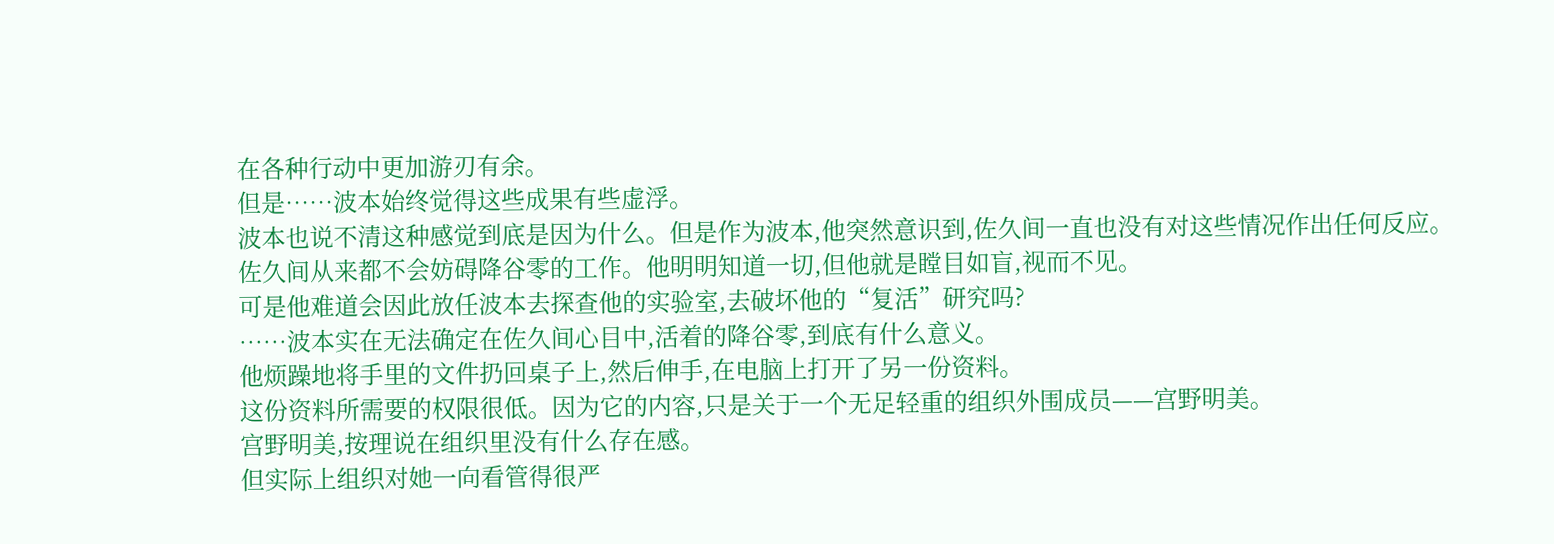在各种行动中更加游刃有余。
但是……波本始终觉得这些成果有些虚浮。
波本也说不清这种感觉到底是因为什么。但是作为波本,他突然意识到,佐久间一直也没有对这些情况作出任何反应。
佐久间从来都不会妨碍降谷零的工作。他明明知道一切,但他就是瞠目如盲,视而不见。
可是他难道会因此放任波本去探查他的实验室,去破坏他的“复活”研究吗?
……波本实在无法确定在佐久间心目中,活着的降谷零,到底有什么意义。
他烦躁地将手里的文件扔回桌子上,然后伸手,在电脑上打开了另一份资料。
这份资料所需要的权限很低。因为它的内容,只是关于一个无足轻重的组织外围成员——宫野明美。
宫野明美,按理说在组织里没有什么存在感。
但实际上组织对她一向看管得很严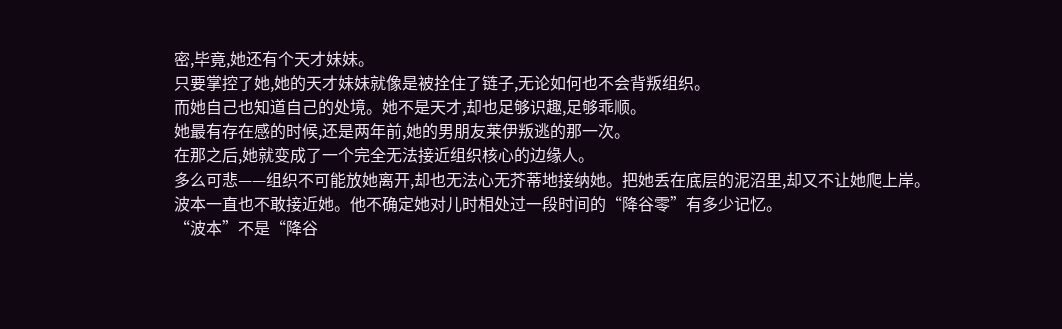密,毕竟,她还有个天才妹妹。
只要掌控了她,她的天才妹妹就像是被拴住了链子,无论如何也不会背叛组织。
而她自己也知道自己的处境。她不是天才,却也足够识趣,足够乖顺。
她最有存在感的时候,还是两年前,她的男朋友莱伊叛逃的那一次。
在那之后,她就变成了一个完全无法接近组织核心的边缘人。
多么可悲——组织不可能放她离开,却也无法心无芥蒂地接纳她。把她丢在底层的泥沼里,却又不让她爬上岸。
波本一直也不敢接近她。他不确定她对儿时相处过一段时间的“降谷零”有多少记忆。
“波本”不是“降谷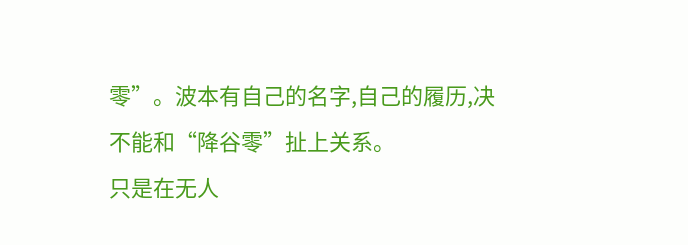零”。波本有自己的名字,自己的履历,决不能和“降谷零”扯上关系。
只是在无人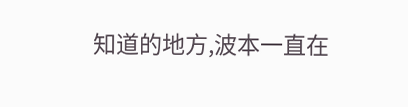知道的地方,波本一直在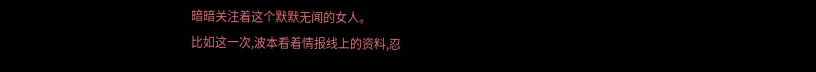暗暗关注着这个默默无闻的女人。
比如这一次,波本看着情报线上的资料,忍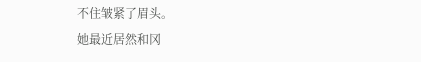不住皱紧了眉头。
她最近居然和冈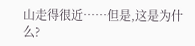山走得很近……但是,这是为什么?